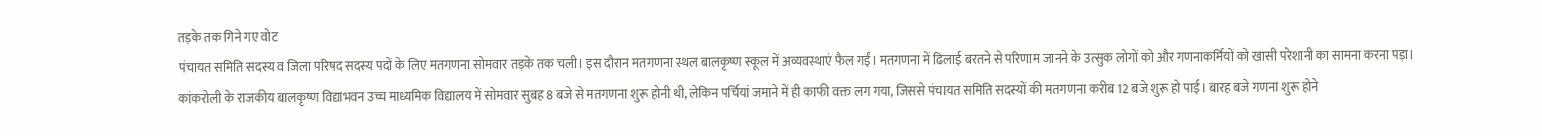तड़के तक गिने गए वोट
पंचायत समिति सदस्य व जिला परिषद सदस्य पदों के लिए मतगणना सोमवार तड़के तक चली। इस दौरान मतगणना स्थल बालकृष्ण स्कूल में अव्यवस्थाएं फैल गईं। मतगणना में ढिलाई बरतने से परिणाम जानने के उत्सुक लोगों को और गणनाकर्मियों को खासी परेशानी का सामना करना पड़ा।
कांकरोली के राजकीय बालकृष्ण विद्याभवन उच्च माध्यमिक विद्यालय में सोमवार सुबह 8 बजे से मतगणना शुरू होनी थी, लेकिन पर्चियां जमाने में ही काफी वक्त लग गया, जिससे पंचायत समिति सदस्यों की मतगणना करीब 12 बजे शुरू हो पाई। बारह बजे गणना शुरू होने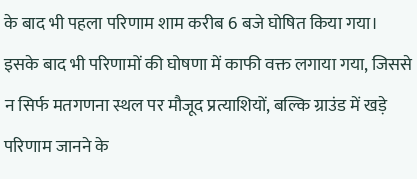के बाद भी पहला परिणाम शाम करीब 6 बजे घोषित किया गया। इसके बाद भी परिणामों की घोषणा में काफी वक्त लगाया गया, जिससे न सिर्फ मतगणना स्थल पर मौजूद प्रत्याशियों, बल्कि ग्राउंड में खड़े परिणाम जानने के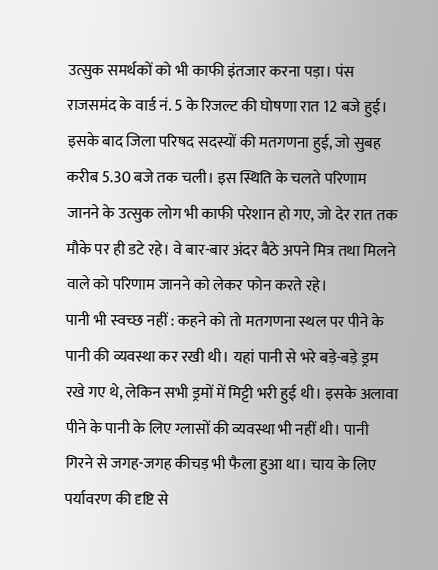उत्सुक समर्थकों को भी काफी इंतजार करना पड़ा। पंस राजसमंद के वार्ड नं. 5 के रिजल्ट की घोषणा रात 12 बजे हुई। इसके बाद जिला परिषद सदस्यों की मतगणना हुई, जो सुबह करीब 5.30 बजे तक चली। इस स्थिति के चलते परिणाम जानने के उत्सुक लोग भी काफी परेशान हो गए, जो देर रात तक मौके पर ही डटे रहे। वे बार-बार अंदर बैठे अपने मित्र तथा मिलने वाले को परिणाम जानने को लेकर फोन करते रहे।
पानी भी स्वच्छ नहीं : कहने को तो मतगणना स्थल पर पीने के पानी की व्यवस्था कर रखी थी। यहां पानी से भरे बड़े-बड़े ड्रम रखे गए थे, लेकिन सभी ड्रमों में मिट्टी भरी हुई थी। इसके अलावा पीने के पानी के लिए ग्लासों की व्यवस्था भी नहीं थी। पानी गिरने से जगह-जगह कीचड़ भी फैला हुआ था। चाय के लिए पर्यावरण की दृष्टि से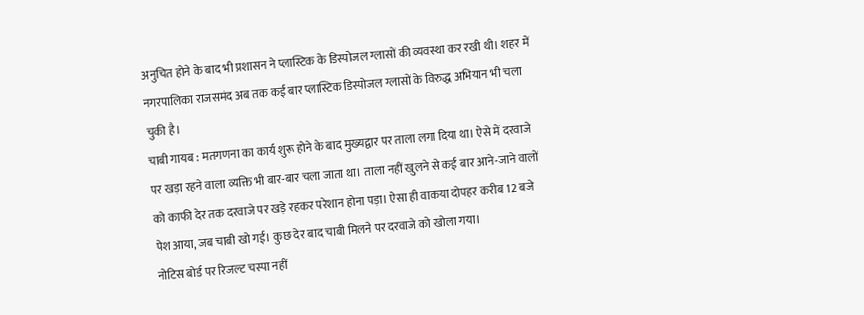अनुचित होने के बाद भी प्रशासन ने प्लास्टिक के डिस्पोजल ग्लासों की व्यवस्था कर रखी थी। शहर में नगरपालिका राजसमंद अब तक कई बार प्लास्टिक डिस्पोजल ग्लासों के विरुद्ध अभियान भी चला चुकी है।
चाबी गायब : मतगणना का कार्य शुरू होने के बाद मुख्यद्वार पर ताला लगा दिया था। ऐसे में दरवाजे पर खड़ा रहने वाला व्यक्ति भी बार-बार चला जाता था। ताला नहीं खुलने से कई बार आने-जाने वालों को काफी देर तक दरवाजे पर खड़े रहकर परेशान होना पड़ा। ऐसा ही वाकया दोपहर करीब 12 बजे पेश आया, जब चाबी खो गई। कुछ देर बाद चाबी मिलने पर दरवाजे को खोला गया।
नोटिस बोर्ड पर रिजल्ट चस्पा नहीं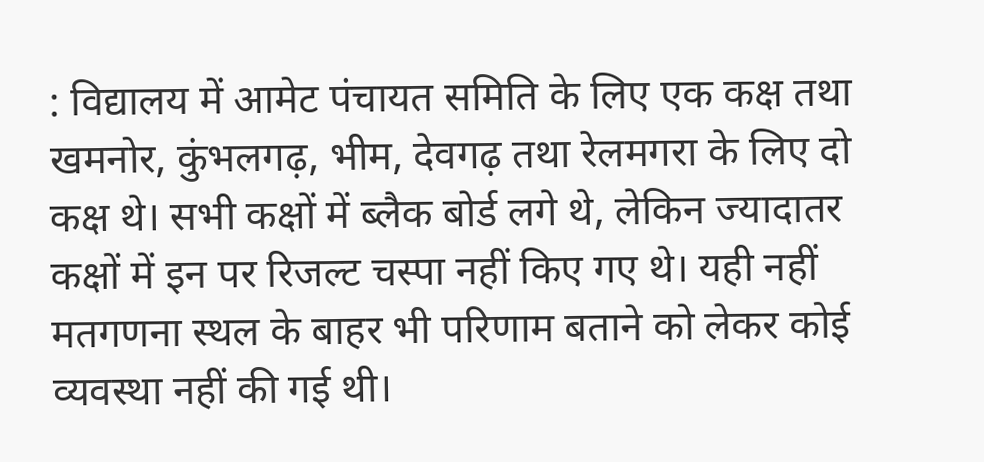: विद्यालय में आमेट पंचायत समिति के लिए एक कक्ष तथा खमनोर, कुंभलगढ़, भीम, देवगढ़ तथा रेलमगरा के लिए दो कक्ष थे। सभी कक्षों में ब्लैक बोर्ड लगे थे, लेकिन ज्यादातर कक्षों में इन पर रिजल्ट चस्पा नहीं किए गए थे। यही नहीं मतगणना स्थल के बाहर भी परिणाम बताने को लेकर कोई व्यवस्था नहीं की गई थी।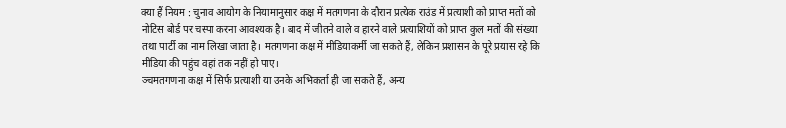क्या हैं नियम : चुनाव आयोग के नियामानुसार कक्ष में मतगणना के दौरान प्रत्येक राउंड में प्रत्याशी को प्राप्त मतों को नोटिस बोर्ड पर चस्पा करना आवश्यक है। बाद में जीतने वाले व हारने वाले प्रत्याशियों को प्राप्त कुल मतों की संख्या तथा पार्टी का नाम लिखा जाता है। मतगणना कक्ष में मीडियाकर्मी जा सकते हैं, लेकिन प्रशासन के पूरे प्रयास रहे कि मीडिया की पहुंच वहां तक नहीं हो पाए।
ञ्चमतगणना कक्ष में सिर्फ प्रत्याशी या उनके अभिकर्ता ही जा सकते हैं, अन्य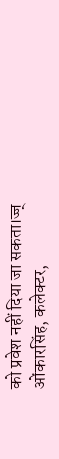को प्रवेश नहीं दिया जा सकता।ज्ज्
ओंकारसिंह, कलेक्टर,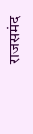राजसमंद